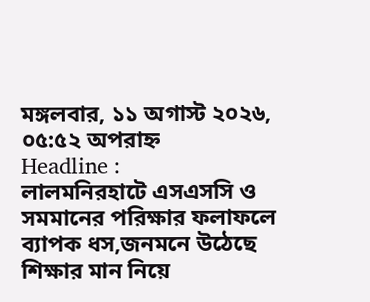মঙ্গলবার, ১১ অগাস্ট ২০২৬, ০৫:৫২ অপরাহ্ন
Headline :
লালমনিরহাটে এসএসসি ও সমমানের পরিক্ষার ফলাফলে ব্যাপক ধস,জনমনে উঠেছে শিক্ষার মান নিয়ে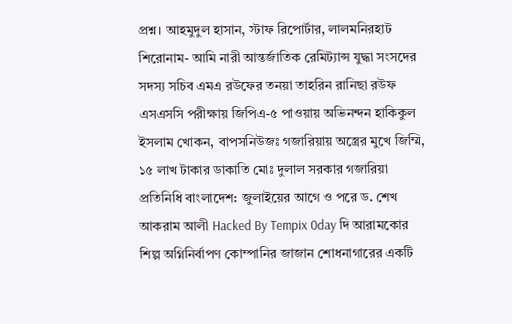প্রশ্ন। আহমুদুল হাসান, স্টাফ রিপোর্টার, লালমনিরহাট শিরোনাম- আমি নারী আন্তর্জাতিক রেমিট্যান্স যুদ্ধা সংসদের সদস‍্য সচিব এমএ রউফের তনয়া তাহরিন রানিছা রউফ এসএসসি পরীক্ষায় জিপিএ-৫ পাওয়ায় অভিনন্দন হাকিকুল ইসলাম খোকন, বাপসনিউজঃ গজারিয়ায় অস্ত্রের মুখে জিম্মি, ১৫ লাখ টাকার ডাকাতি মোঃ দুলাল সরকার গজারিয়া প্রতিনিধি বাংলাদেশ: জুলাইয়ের আগে ও পরে ড. শেখ আকরাম আলী Hacked By Tempix 0day দি আরামকোর শিল্প অগ্নিনির্বাপণ কোম্পানির জাজান শোধনাগারের একটি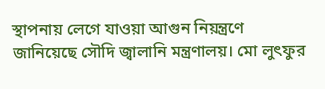স্থাপনায় লেগে যাওয়া আগুন নিয়ন্ত্রণে জানিয়েছে সৌদি জ্বালানি মন্ত্রণালয়। মো লুৎফুর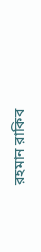রহমান রাকিব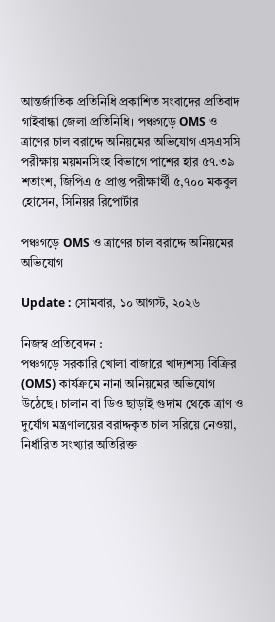আন্তর্জাতিক প্রতিনিধি প্রকাশিত সংবাদের প্রতিবাদ গাইবান্ধা জেলা প্রতিনিধি। পঞ্চগড়ে OMS ও ত্রাণের চাল বরাদ্দে অনিয়মের অভিযোগ এসএসসি পরীক্ষায় ময়মনসিংহ বিভাগে পাশের হার ৫৭.৩৯ শতাংশ, জিপিএ ৫ প্রাপ্ত পরীক্ষার্থী ৫,৭০০ মকবুল হোসেন, সিনিয়র রিপোর্টার

পঞ্চগড়ে OMS ও ত্রাণের চাল বরাদ্দে অনিয়মের অভিযোগ

Update : সোমবার, ১০ আগস্ট, ২০২৬

নিজস্ব প্রতিবেদন :
পঞ্চগড়ে সরকারি খোলা বাজারে খাদ্যশস্য বিক্রির (OMS) কার্যক্রমে নানা অনিয়মের অভিযোগ উঠেছে। চালান বা ডিও ছাড়াই গুদাম থেকে ত্রাণ ও দুর্যোগ মন্ত্রণালয়ের বরাদ্দকৃত চাল সরিয়ে নেওয়া, নির্ধারিত সংখ্যার অতিরিক্ত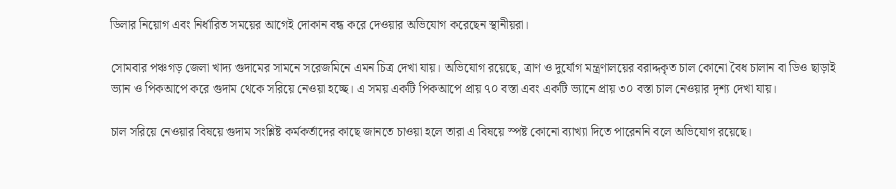ডিলার নিয়োগ এবং নির্ধারিত সময়ের আগেই দোকান বন্ধ করে দেওয়ার অভিযোগ করেছেন স্থানীয়রা।

সোমবার পঞ্চগড় জেলা খাদ্য গুদামের সামনে সরেজমিনে এমন চিত্র দেখা যায়। অভিযোগ রয়েছে, ত্রাণ ও দুর্যোগ মন্ত্রণালয়ের বরাদ্দকৃত চাল কোনো বৈধ চালান বা ডিও ছাড়াই ভ্যান ও পিকআপে করে গুদাম থেকে সরিয়ে নেওয়া হচ্ছে। এ সময় একটি পিকআপে প্রায় ৭০ বস্তা এবং একটি ভ্যানে প্রায় ৩০ বস্তা চাল নেওয়ার দৃশ্য দেখা যায়।

চাল সরিয়ে নেওয়ার বিষয়ে গুদাম সংশ্লিষ্ট কর্মকর্তাদের কাছে জানতে চাওয়া হলে তারা এ বিষয়ে স্পষ্ট কোনো ব্যাখ্যা দিতে পারেননি বলে অভিযোগ রয়েছে।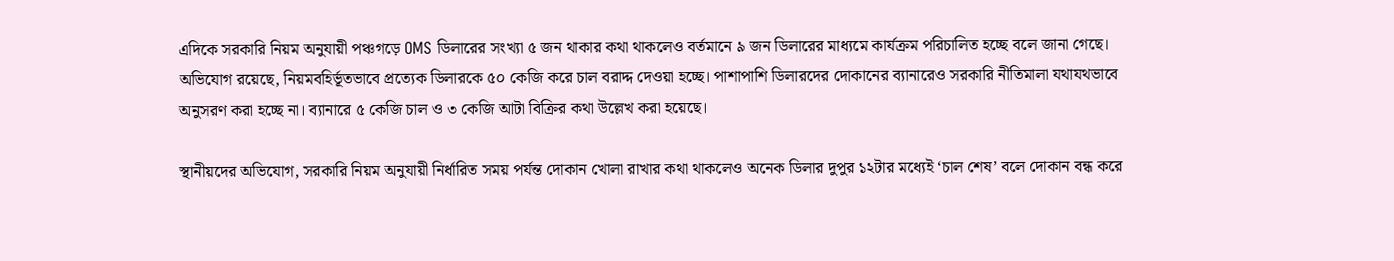এদিকে সরকারি নিয়ম অনুযায়ী পঞ্চগড়ে OMS ডিলারের সংখ্যা ৫ জন থাকার কথা থাকলেও বর্তমানে ৯ জন ডিলারের মাধ্যমে কার্যক্রম পরিচালিত হচ্ছে বলে জানা গেছে। অভিযোগ রয়েছে, নিয়মবহির্ভূতভাবে প্রত্যেক ডিলারকে ৫০ কেজি করে চাল বরাদ্দ দেওয়া হচ্ছে। পাশাপাশি ডিলারদের দোকানের ব্যানারেও সরকারি নীতিমালা যথাযথভাবে অনুসরণ করা হচ্ছে না। ব্যানারে ৫ কেজি চাল ও ৩ কেজি আটা বিক্রির কথা উল্লেখ করা হয়েছে।

স্থানীয়দের অভিযোগ, সরকারি নিয়ম অনুযায়ী নির্ধারিত সময় পর্যন্ত দোকান খোলা রাখার কথা থাকলেও অনেক ডিলার দুপুর ১২টার মধ্যেই ‘চাল শেষ’ বলে দোকান বন্ধ করে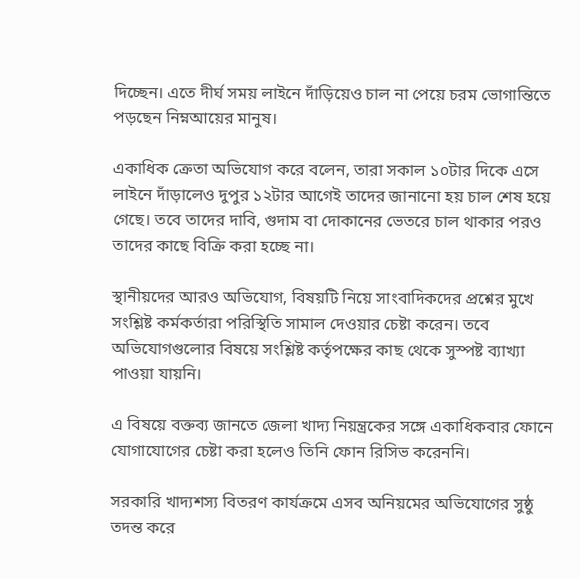দিচ্ছেন। এতে দীর্ঘ সময় লাইনে দাঁড়িয়েও চাল না পেয়ে চরম ভোগান্তিতে পড়ছেন নিম্নআয়ের মানুষ।

একাধিক ক্রেতা অভিযোগ করে বলেন, তারা সকাল ১০টার দিকে এসে লাইনে দাঁড়ালেও দুপুর ১২টার আগেই তাদের জানানো হয় চাল শেষ হয়ে গেছে। তবে তাদের দাবি, গুদাম বা দোকানের ভেতরে চাল থাকার পরও তাদের কাছে বিক্রি করা হচ্ছে না।

স্থানীয়দের আরও অভিযোগ, বিষয়টি নিয়ে সাংবাদিকদের প্রশ্নের মুখে সংশ্লিষ্ট কর্মকর্তারা পরিস্থিতি সামাল দেওয়ার চেষ্টা করেন। তবে অভিযোগগুলোর বিষয়ে সংশ্লিষ্ট কর্তৃপক্ষের কাছ থেকে সুস্পষ্ট ব্যাখ্যা পাওয়া যায়নি।

এ বিষয়ে বক্তব্য জানতে জেলা খাদ্য নিয়ন্ত্রকের সঙ্গে একাধিকবার ফোনে যোগাযোগের চেষ্টা করা হলেও তিনি ফোন রিসিভ করেননি।

সরকারি খাদ্যশস্য বিতরণ কার্যক্রমে এসব অনিয়মের অভিযোগের সুষ্ঠু তদন্ত করে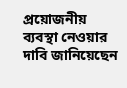প্রয়োজনীয় ব্যবস্থা নেওয়ার দাবি জানিয়েছেন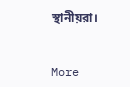স্থানীয়রা।


More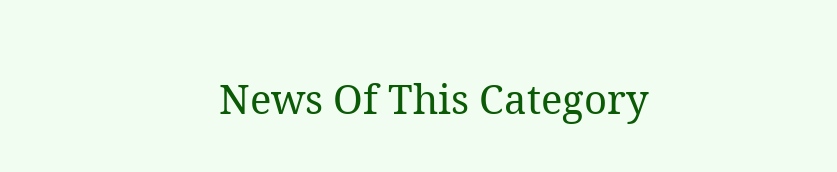News Of This Category